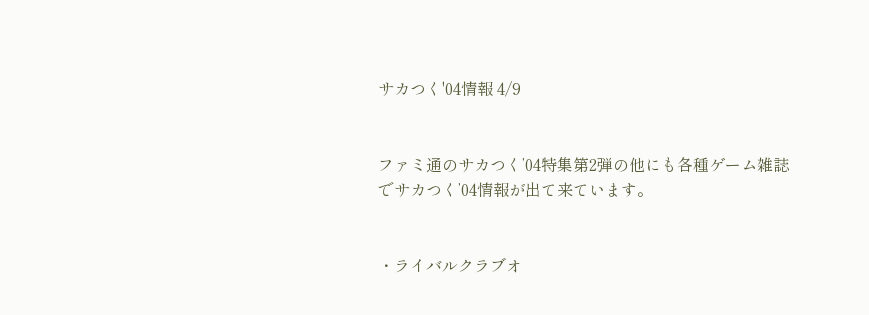サカつく'04情報 4/9


ファミ通のサカつく’04特集第2弾の他にも各種ゲーム雑誌
でサカつく’04情報が出て来ています。


・ライバルクラブオ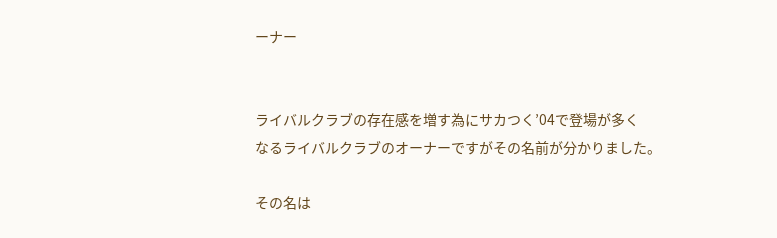ーナー


ライバルクラブの存在感を増す為にサカつく’04で登場が多く
なるライバルクラブのオーナーですがその名前が分かりました。

その名は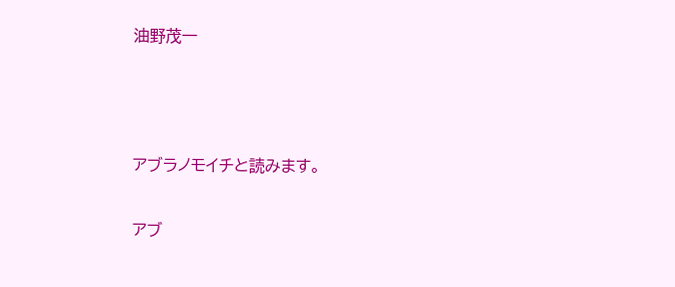油野茂一



アブラノモイチと読みます。

アブ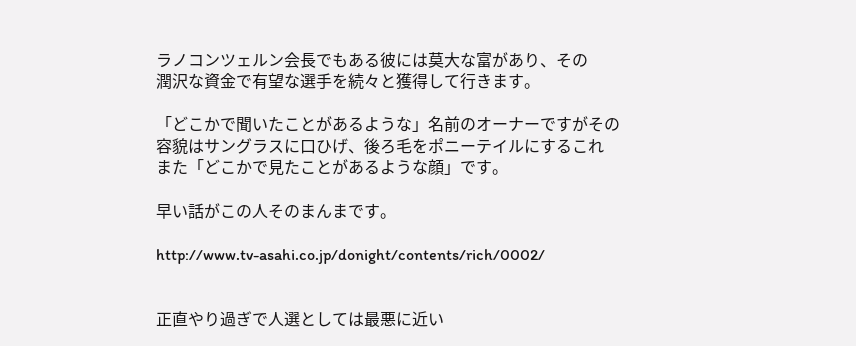ラノコンツェルン会長でもある彼には莫大な富があり、その
潤沢な資金で有望な選手を続々と獲得して行きます。

「どこかで聞いたことがあるような」名前のオーナーですがその
容貌はサングラスに口ひげ、後ろ毛をポニーテイルにするこれ
また「どこかで見たことがあるような顔」です。

早い話がこの人そのまんまです。

http://www.tv-asahi.co.jp/donight/contents/rich/0002/


正直やり過ぎで人選としては最悪に近い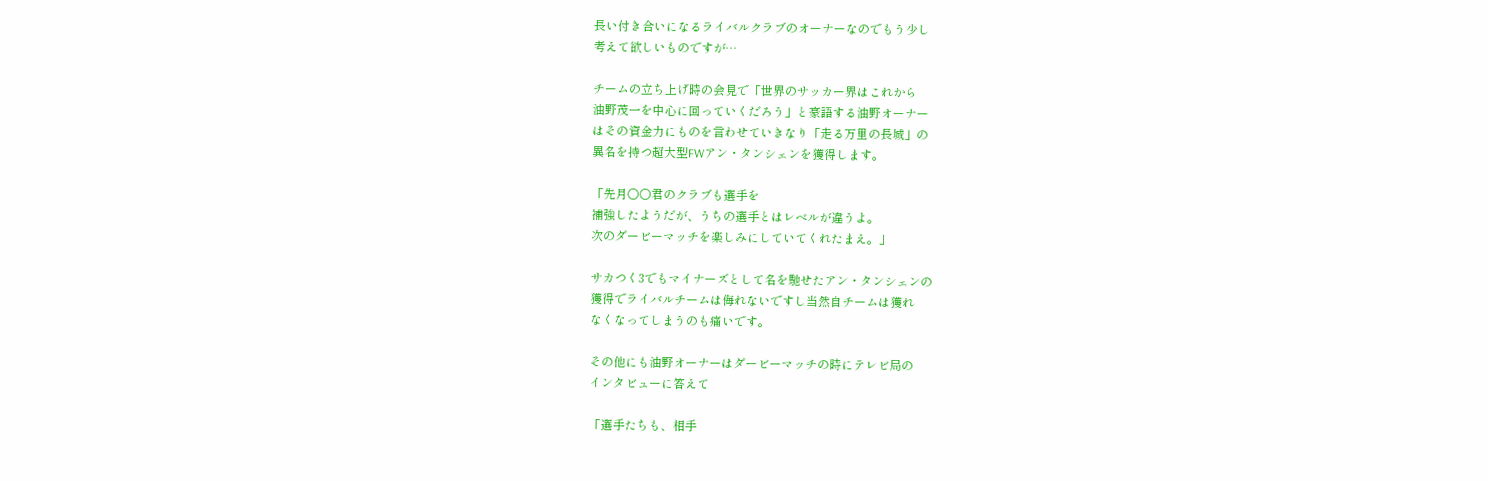長い付き合いになるライバルクラブのオーナーなのでもう少し
考えて欲しいものですが…

チームの立ち上げ時の会見で「世界のサッカー界はこれから
油野茂一を中心に回っていくだろう」と豪語する油野オーナー
はその資金力にものを言わせていきなり「走る万里の長城」の
異名を持つ超大型FWアン・タンシェンを獲得します。

「先月○○君のクラブも選手を
補強したようだが、うちの選手とはレベルが違うよ。
次のダービーマッチを楽しみにしていてくれたまえ。」

サカつく3でもマイナーズとして名を馳せたアン・タンシェンの
獲得でライバルチームは侮れないですし当然自チームは獲れ
なくなってしまうのも痛いです。

その他にも油野オーナーはダービーマッチの時にテレビ局の
インタビューに答えて

「選手たちも、相手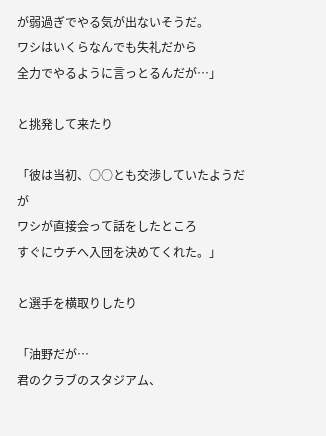が弱過ぎでやる気が出ないそうだ。
ワシはいくらなんでも失礼だから
全力でやるように言っとるんだが…」

と挑発して来たり

「彼は当初、○○とも交渉していたようだが
ワシが直接会って話をしたところ
すぐにウチへ入団を決めてくれた。」

と選手を横取りしたり

「油野だが…
君のクラブのスタジアム、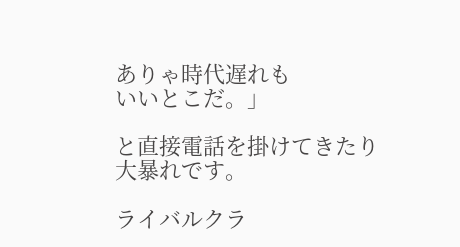ありゃ時代遅れも
いいとこだ。」

と直接電話を掛けてきたり大暴れです。

ライバルクラ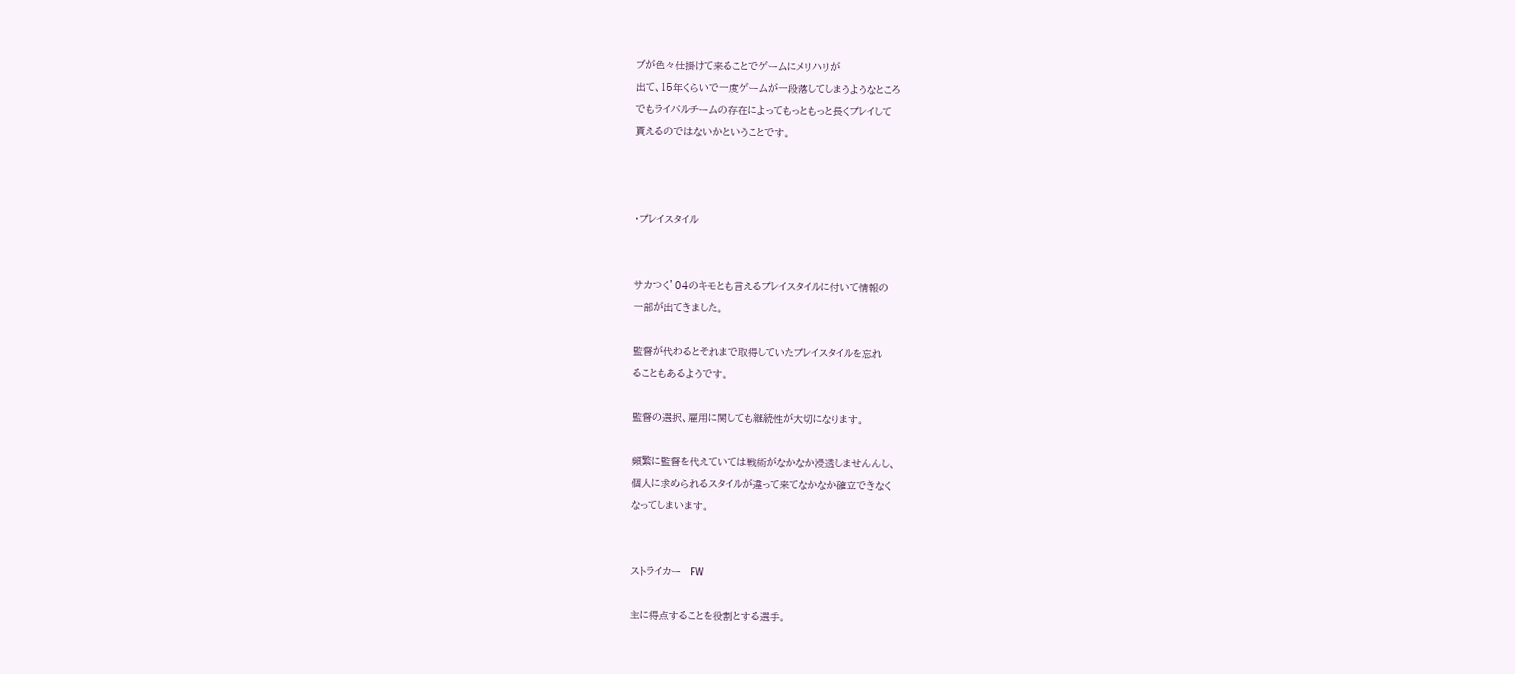ブが色々仕掛けて来ることでゲームにメリハリが
出て、15年くらいで一度ゲームが一段落してしまうようなところ
でもライバルチームの存在によってもっともっと長くプレイして
貰えるのではないかということです。



・プレイスタイル


サカつく’04のキモとも言えるプレイスタイルに付いて情報の
一部が出てきました。

監督が代わるとそれまで取得していたプレイスタイルを忘れ
ることもあるようです。

監督の選択、雇用に関しても継続性が大切になります。

頻繁に監督を代えていては戦術がなかなか浸透しませんんし、
個人に求められるスタイルが違って来てなかなか確立できなく
なってしまいます。


ストライカー   FW

主に得点することを役割とする選手。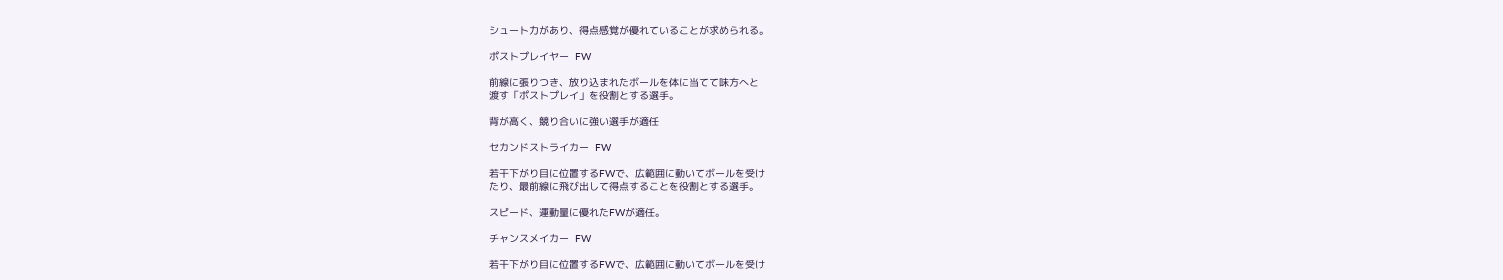シュート力があり、得点感覚が優れていることが求められる。

ポストプレイヤー  FW

前線に張りつき、放り込まれたボールを体に当てて味方へと
渡す「ポストプレイ」を役割とする選手。

背が高く、競り合いに強い選手が適任

セカンドストライカー  FW

若干下がり目に位置するFWで、広範囲に動いてボールを受け
たり、最前線に飛び出して得点することを役割とする選手。

スピード、運動量に優れたFWが適任。

チャンスメイカー  FW

若干下がり目に位置するFWで、広範囲に動いてボールを受け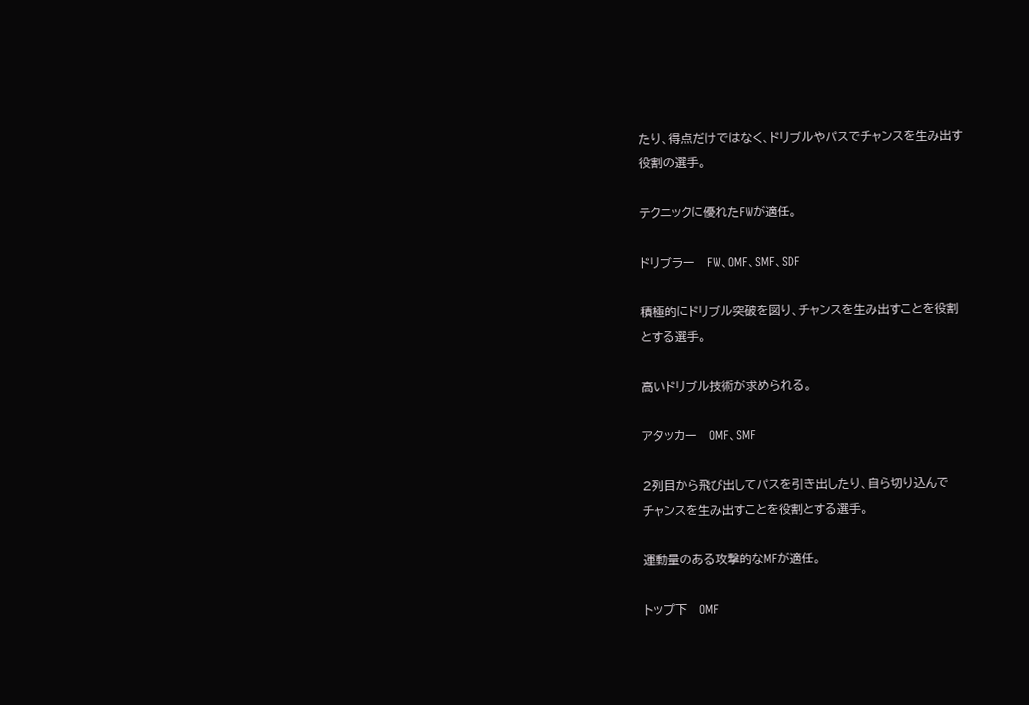たり、得点だけではなく、ドリブルやパスでチャンスを生み出す
役割の選手。

テクニックに優れたFWが適任。

ドリブラー   FW、OMF、SMF、SDF

積極的にドリブル突破を図り、チャンスを生み出すことを役割
とする選手。

高いドリブル技術が求められる。

アタッカー   OMF、SMF

2列目から飛び出してパスを引き出したり、自ら切り込んで
チャンスを生み出すことを役割とする選手。

運動量のある攻撃的なMFが適任。

トップ下   OMF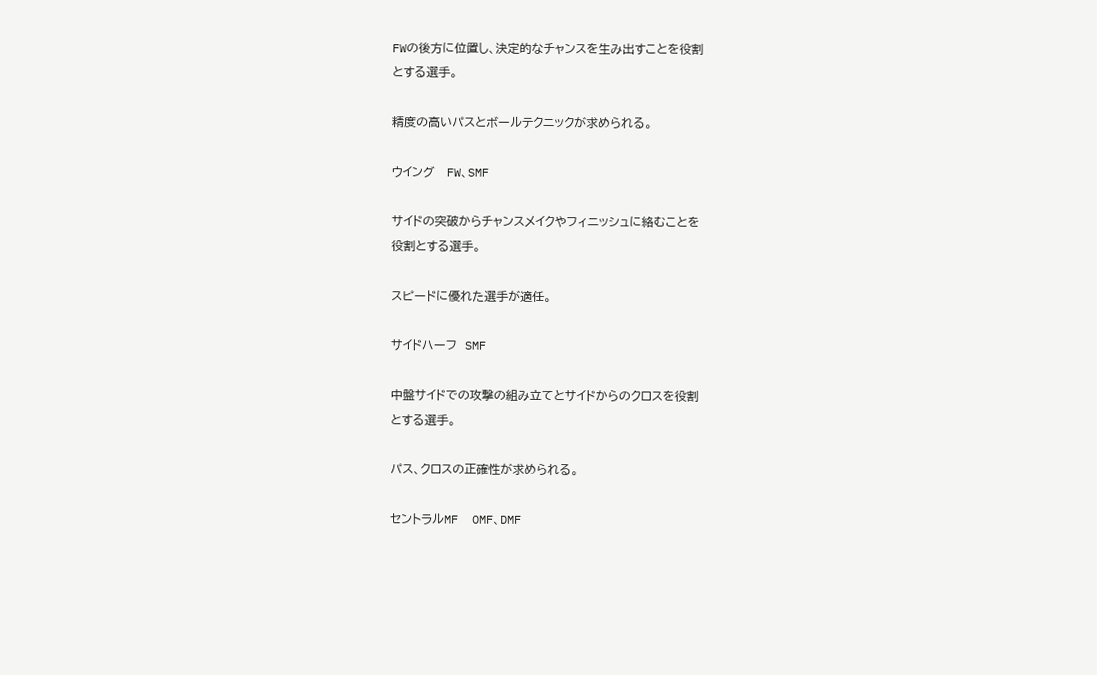FWの後方に位置し、決定的なチャンスを生み出すことを役割
とする選手。

精度の高いパスとボールテクニックが求められる。

ウイング   FW、SMF

サイドの突破からチャンスメイクやフィニッシュに絡むことを
役割とする選手。

スピードに優れた選手が適任。

サイドハーフ  SMF

中盤サイドでの攻撃の組み立てとサイドからのクロスを役割
とする選手。

パス、クロスの正確性が求められる。

セントラルMF  OMF、DMF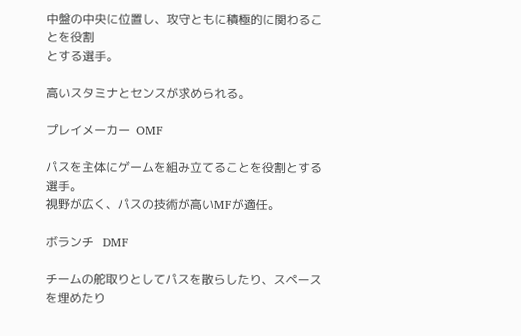中盤の中央に位置し、攻守ともに積極的に関わることを役割
とする選手。

高いスタミナとセンスが求められる。

プレイメーカー  OMF

パスを主体にゲームを組み立てることを役割とする選手。
視野が広く、パスの技術が高いMFが適任。

ボランチ   DMF

チームの舵取りとしてパスを散らしたり、スペースを埋めたり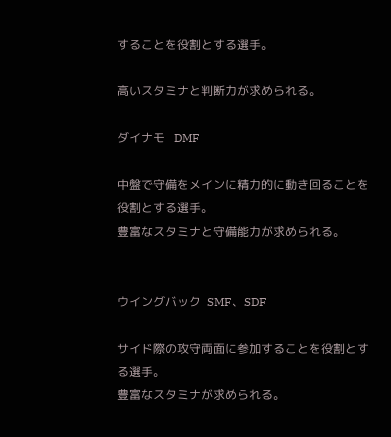することを役割とする選手。

高いスタミナと判断力が求められる。

ダイナモ   DMF

中盤で守備をメインに精力的に動き回ることを役割とする選手。
豊富なスタミナと守備能力が求められる。


ウイングバック  SMF、SDF

サイド際の攻守両面に参加することを役割とする選手。
豊富なスタミナが求められる。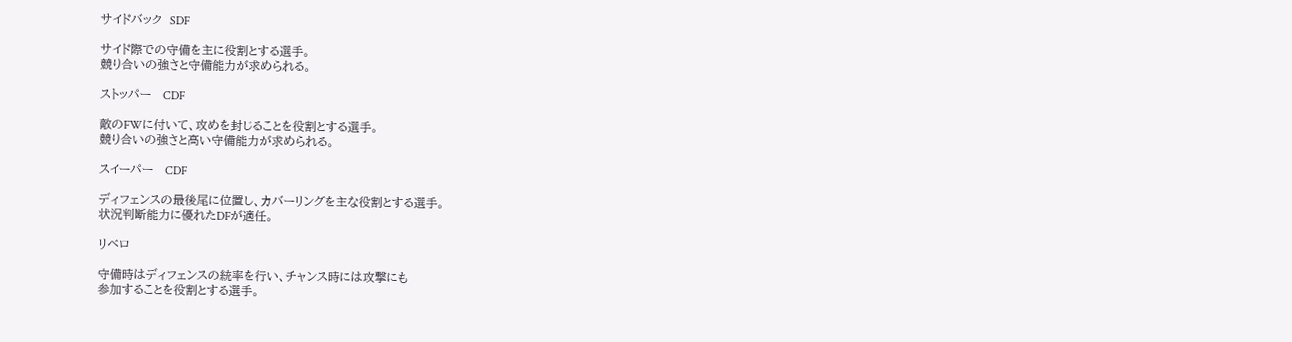サイドバック  SDF

サイド際での守備を主に役割とする選手。
競り合いの強さと守備能力が求められる。

ストッパー   CDF

敵のFWに付いて、攻めを封じることを役割とする選手。
競り合いの強さと高い守備能力が求められる。

スイーパー   CDF

ディフェンスの最後尾に位置し、カバーリングを主な役割とする選手。
状況判断能力に優れたDFが適任。

リベロ

守備時はディフェンスの統率を行い、チャンス時には攻撃にも
参加することを役割とする選手。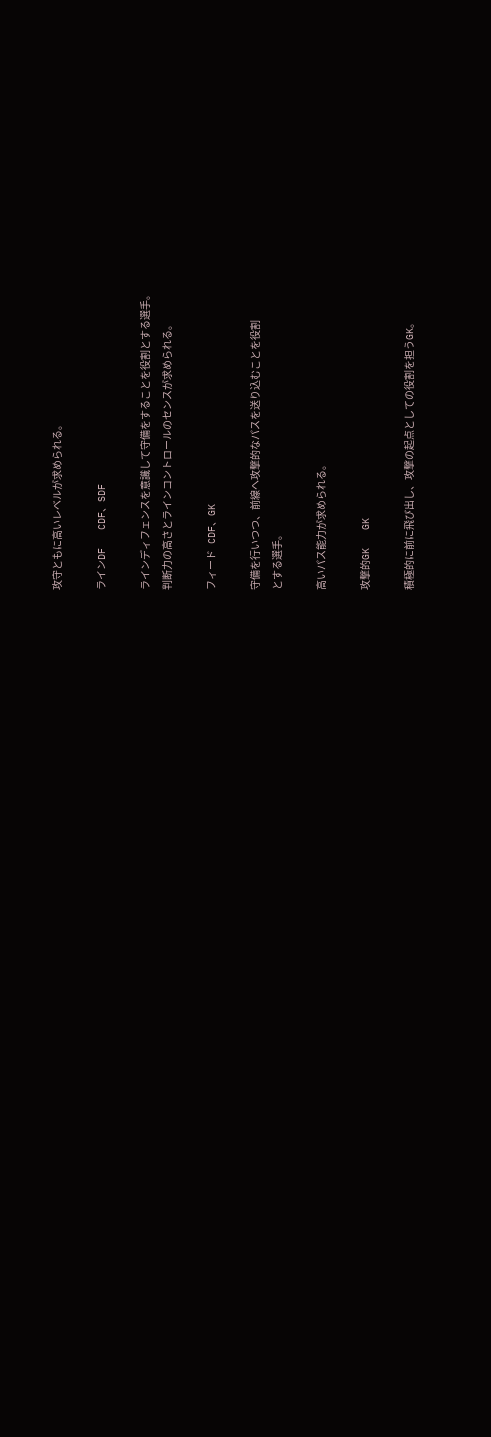攻守ともに高いレベルが求められる。

ラインDF   CDF、SDF

ラインディフェンスを意識して守備をすることを役割とする選手。
判断力の高さとラインコントロールのセンスが求められる。

フィード   CDF、GK

守備を行いつつ、前線へ攻撃的なパスを送り込むことを役割
とする選手。

高いパス能力が求められる。

攻撃的GK   GK

積極的に前に飛び出し、攻撃の起点としての役割を担うGK。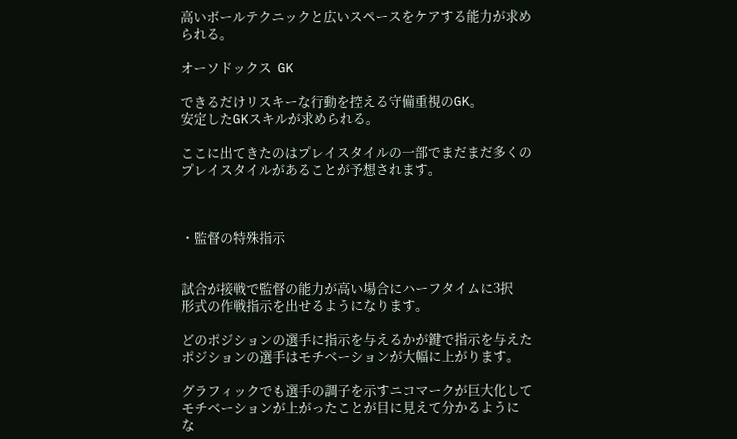高いボールテクニックと広いスペースをケアする能力が求められる。

オーソドックス  GK

できるだけリスキーな行動を控える守備重視のGK。
安定したGKスキルが求められる。

ここに出てきたのはプレイスタイルの一部でまだまだ多くの
プレイスタイルがあることが予想されます。



・監督の特殊指示


試合が接戦で監督の能力が高い場合にハーフタイムに3択
形式の作戦指示を出せるようになります。

どのポジションの選手に指示を与えるかが鍵で指示を与えた
ポジションの選手はモチベーションが大幅に上がります。

グラフィックでも選手の調子を示すニコマークが巨大化して
モチベーションが上がったことが目に見えて分かるように
な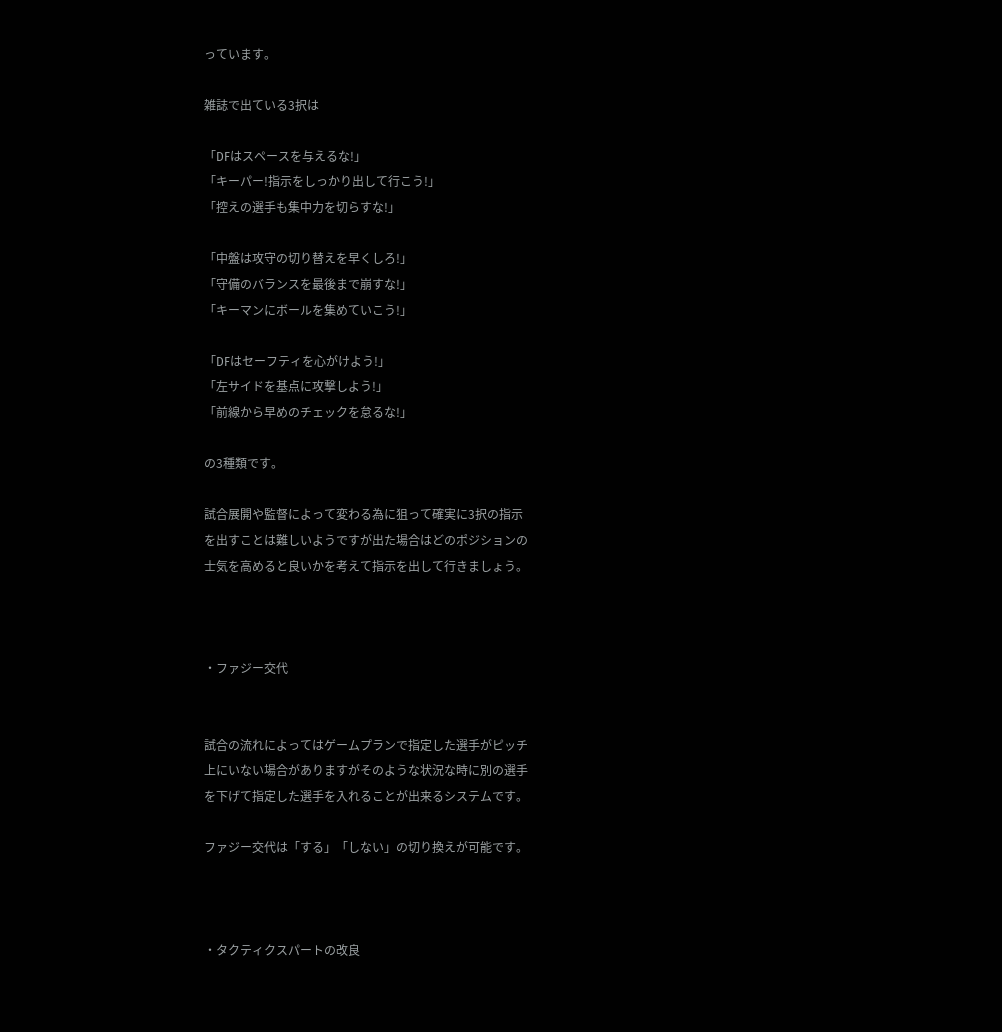っています。

雑誌で出ている3択は

「DFはスペースを与えるな!」
「キーパー!指示をしっかり出して行こう!」
「控えの選手も集中力を切らすな!」

「中盤は攻守の切り替えを早くしろ!」
「守備のバランスを最後まで崩すな!」
「キーマンにボールを集めていこう!」

「DFはセーフティを心がけよう!」
「左サイドを基点に攻撃しよう!」
「前線から早めのチェックを怠るな!」

の3種類です。

試合展開や監督によって変わる為に狙って確実に3択の指示
を出すことは難しいようですが出た場合はどのポジションの
士気を高めると良いかを考えて指示を出して行きましょう。



・ファジー交代


試合の流れによってはゲームプランで指定した選手がピッチ
上にいない場合がありますがそのような状況な時に別の選手
を下げて指定した選手を入れることが出来るシステムです。

ファジー交代は「する」「しない」の切り換えが可能です。



・タクティクスパートの改良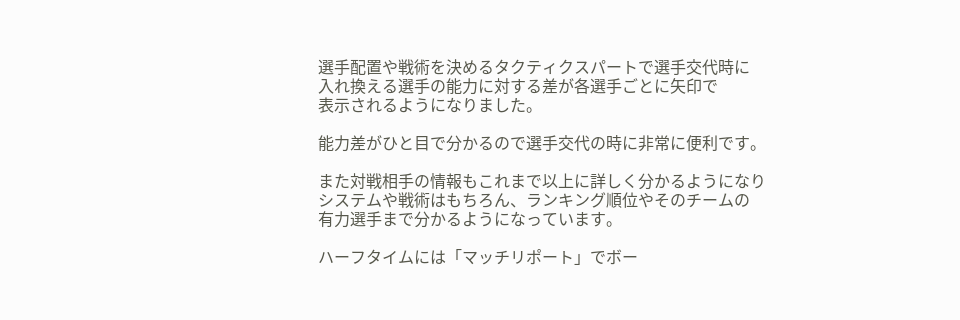選手配置や戦術を決めるタクティクスパートで選手交代時に
入れ換える選手の能力に対する差が各選手ごとに矢印で
表示されるようになりました。

能力差がひと目で分かるので選手交代の時に非常に便利です。

また対戦相手の情報もこれまで以上に詳しく分かるようになり
システムや戦術はもちろん、ランキング順位やそのチームの
有力選手まで分かるようになっています。

ハーフタイムには「マッチリポート」でボー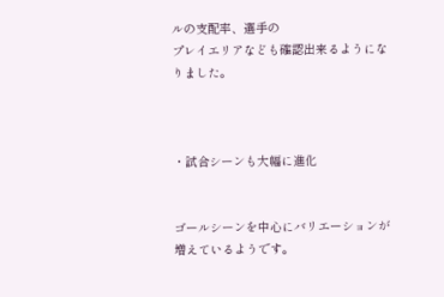ルの支配率、選手の
プレイエリアなども確認出来るようになりました。



・試合シーンも大幅に進化


ゴールシーンを中心にバリエーションが増えているようです。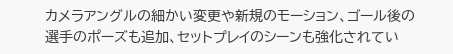カメラアングルの細かい変更や新規のモーション、ゴール後の
選手のポーズも追加、セットプレイのシーンも強化されてい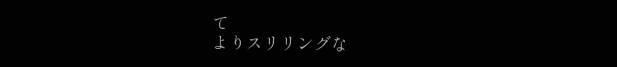て
よりスリリングな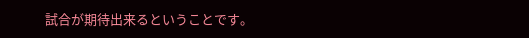試合が期待出来るということです。